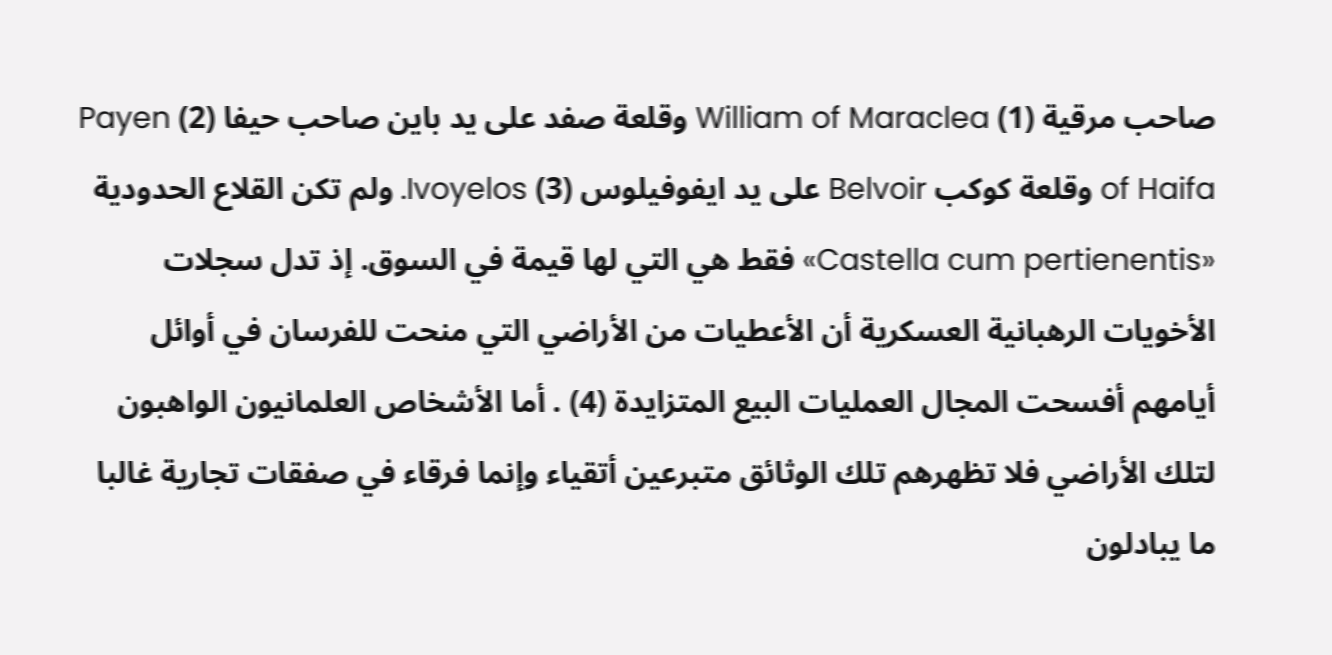صاحب مرقية (1) William of Maraclea وقلعة صفد على يد باين صاحب حيفا (2) Payen of Haifa وقلعة كوكب Belvoir على يد ايفوفيلوس (3) Ivoyelos. ولم تكن القلاع الحدودية «Castella cum pertienentis» فقط هي التي لها قيمة في السوق. إذ تدل سجلات الأخويات الرهبانية العسكرية أن الأعطيات من الأراضي التي منحت للفرسان في أوائل أيامهم أفسحت المجال العمليات البيع المتزايدة (4) . أما الأشخاص العلمانيون الواهبون لتلك الأراضي فلا تظهرهم تلك الوثائق متبرعين أتقياء وإنما فرقاء في صفقات تجارية غالبا ما يبادلون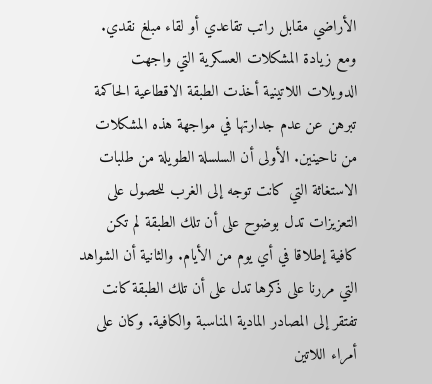الأراضي مقابل راتب تقاعدي أو لقاء مبلغ نقدي.
ومع زيادة المشكلات العسكرية التي واجهت الدويلات اللاتينية أخذت الطبقة الاقطاعية الحاكمة تبرهن عن عدم جدارتها في مواجهة هذه المشكلات من ناحينين. الأولى أن السلسلة الطويلة من طلبات الاستغاثة التي كانت توجه إلى الغرب للحصول على التعزيزات تدل بوضوح على أن تلك الطبقة لم تكن كافية إطلاقا في أي يوم من الأيام. والثانية أن الشواهد التي مررنا على ذكرها تدل على أن تلك الطبقة كانت تفتقر إلى المصادر المادية المناسبة والكافية. وكان على أمراء اللاتين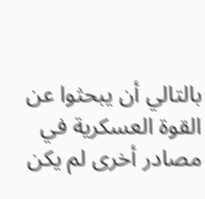بالتالي أن يبحثوا عن القوة العسكرية في مصادر أخرى لم يكن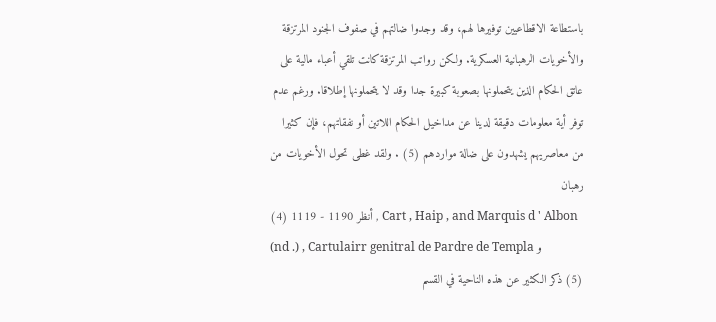باستطاعة الاقطاعيين توفيرها لهم، وقد وجدوا ضالتهم في صفوف الجنود المرتزقة والأخويات الرهبانية العسكرية. ولكن رواتب المرتزقة كانت تلقي أعباء مالية على عاتق الحكام الذين يتحملونها بصعوبة كبيرة جدا وقد لا يتحملونها إطلاقا. ورغم عدم توفر أية معلومات دقيقة لدينا عن مداخيل الحكام اللاتين أو نفقاتهم، فإن كثيرا من معاصريهم يشهدون على ضالة مواردهم (5) . ولقد غطى تحول الأخويات من رهبان
(4) أنظر 1190 - 1119 , Cart , Haip , and Marquis d ' Albon (nd .) , Cartulairr genitral de Pardre de Templa و
(5) ذكر الكثير عن هذه الناحية في القسم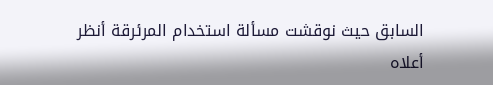السابق حيث نوقشت مسألة استخدام المرئرقة أنظر أعلاه